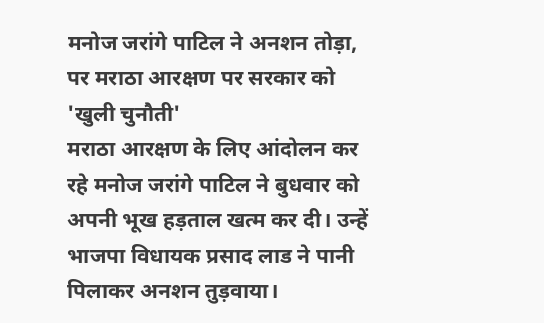मनोज जरांगे पाटिल ने अनशन तोड़ा, पर मराठा आरक्षण पर सरकार को 'खुली चुनौती'
मराठा आरक्षण के लिए आंदोलन कर रहे मनोज जरांगे पाटिल ने बुधवार को अपनी भूख हड़ताल खत्म कर दी। उन्हें भाजपा विधायक प्रसाद लाड ने पानी पिलाकर अनशन तुड़वाया।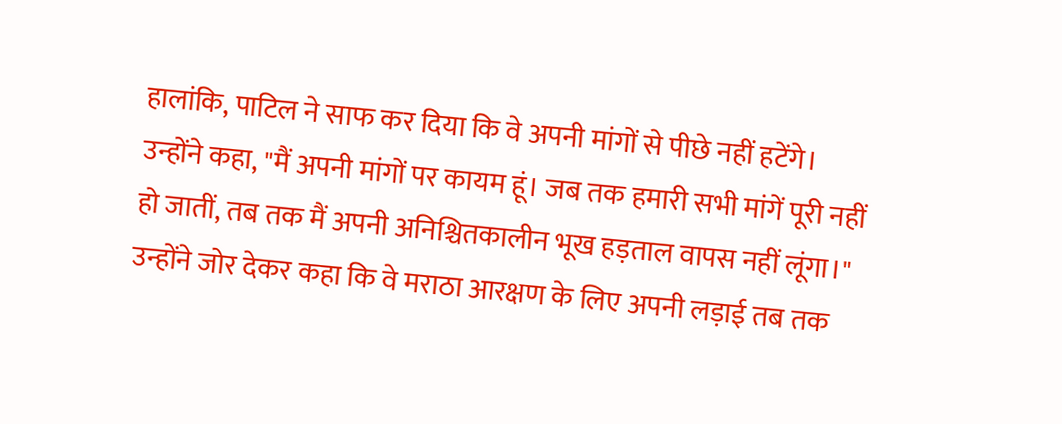हालांकि, पाटिल ने साफ कर दिया कि वे अपनी मांगों से पीछे नहीं हटेंगे।
उन्होंने कहा, "मैं अपनी मांगों पर कायम हूं। जब तक हमारी सभी मांगें पूरी नहीं हो जातीं, तब तक मैं अपनी अनिश्चितकालीन भूख हड़ताल वापस नहीं लूंगा।" उन्होंने जोर देकर कहा कि वे मराठा आरक्षण के लिए अपनी लड़ाई तब तक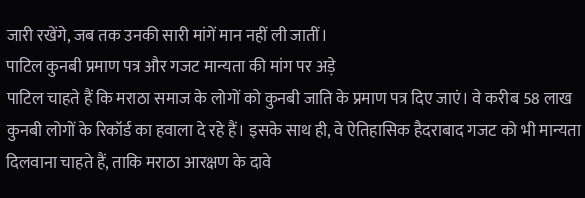जारी रखेंगे, जब तक उनकी सारी मांगें मान नहीं ली जातीं।
पाटिल कुनबी प्रमाण पत्र और गजट मान्यता की मांग पर अड़े
पाटिल चाहते हैं कि मराठा समाज के लोगों को कुनबी जाति के प्रमाण पत्र दिए जाएं। वे करीब 58 लाख कुनबी लोगों के रिकॉर्ड का हवाला दे रहे हैं। इसके साथ ही, वे ऐतिहासिक हैदराबाद गजट को भी मान्यता दिलवाना चाहते हैं, ताकि मराठा आरक्षण के दावे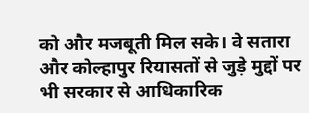को और मजबूती मिल सके। वे सतारा और कोल्हापुर रियासतों से जुड़े मुद्दों पर भी सरकार से आधिकारिक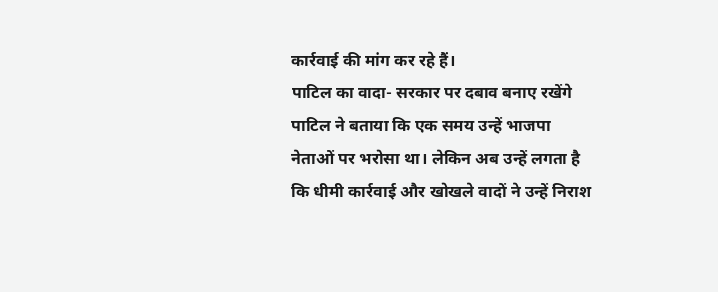कार्रवाई की मांग कर रहे हैं।
पाटिल का वादा- सरकार पर दबाव बनाए रखेंगे
पाटिल ने बताया कि एक समय उन्हें भाजपा नेताओं पर भरोसा था। लेकिन अब उन्हें लगता है कि धीमी कार्रवाई और खोखले वादों ने उन्हें निराश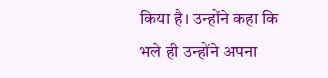किया है। उन्होंने कहा कि भले ही उन्होंने अपना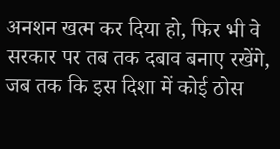अनशन खत्म कर दिया हो, फिर भी वे सरकार पर तब तक दबाव बनाए रखेंगे, जब तक कि इस दिशा में कोई ठोस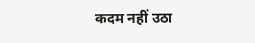कदम नहीं उठा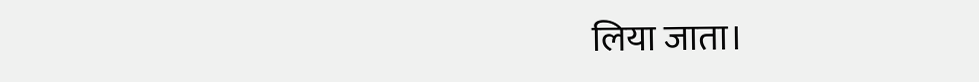लिया जाता।